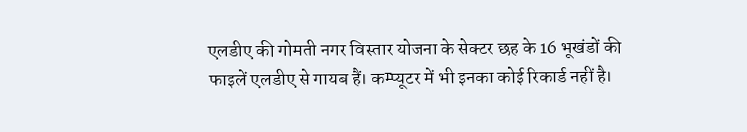एलडीए की गोमती नगर विस्तार योजना के सेक्टर छह के 16 भूखंडों की फाइलें एलडीए से गायब हैं। कम्प्यूटर में भी इनका कोई रिकार्ड नहीं है।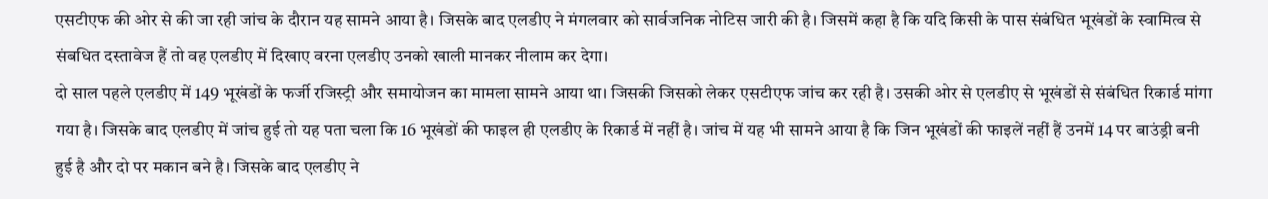एसटीएफ की ओर से की जा रही जांच के दौरान यह सामने आया है। जिसके बाद एलडीए ने मंगलवार को सार्वजनिक नोटिस जारी की है। जिसमें कहा है कि यदि किसी के पास संबंधित भूखंडों के स्वामित्व से संबधित दस्तावेज हैं तो वह एलडीए में दिखाए वरना एलडीए उनको खाली मानकर नीलाम कर देगा।
दो साल पहले एलडीए में 149 भूखंडों के फर्जी रजिस्ट्री और समायोजन का मामला सामने आया था। जिसकी जिसको लेकर एसटीएफ जांच कर रही है। उसकी ओर से एलडीए से भूखंडों से संबंधित रिकार्ड मांगा गया है। जिसके बाद एलडीए में जांच हुई तो यह पता चला कि 16 भूखंडों की फाइल ही एलडीए के रिकार्ड में नहीं है। जांच में यह भी सामने आया है कि जिन भूखंडों की फाइलें नहीं हैं उनमें 14 पर बाउंड्री बनी हुई है और दो पर मकान बने है। जिसके बाद एलडीए ने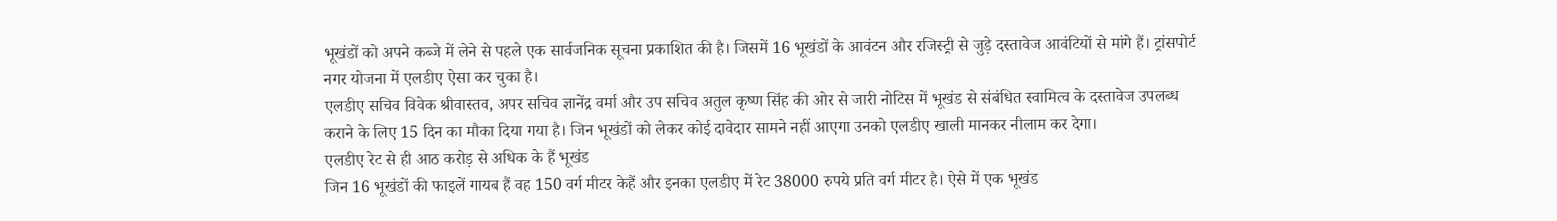भूखंडों को अपने कब्जे में लेने से पहले एक सार्वजनिक सूचना प्रकाशित की है। जिसमें 16 भूखंडों के आवंटन और रजिस्ट्री से जुड़े दस्तावेज आवंटियों से मांगे हैं। ट्रांसपोर्ट नगर योजना में एलडीए ऐसा कर चुका है।
एलडीए सचिव विवेक श्रीवास्तव, अपर सचिव ज्ञानेंद्र वर्मा और उप सचिव अतुल कृष्ण सिंह की ओर से जारी नोटिस में भूखंड से संबंधित स्वामित्व के दस्तावेज उपलब्ध कराने के लिए 15 दिन का मौका दिया गया है। जिन भूखंडों को लेकर कोई दावेदार सामने नहीं आएगा उनको एलडीए खाली मानकर नीलाम कर देगा।
एलडीए रेट से ही आठ करोड़ से अधिक के हैं भूखंड
जिन 16 भूखंडों की फाइलें गायब हैं वह 150 वर्ग मीटर केहैं और इनका एलडीए में रेट 38000 रुपये प्रति वर्ग मीटर है। ऐसे में एक भूखंड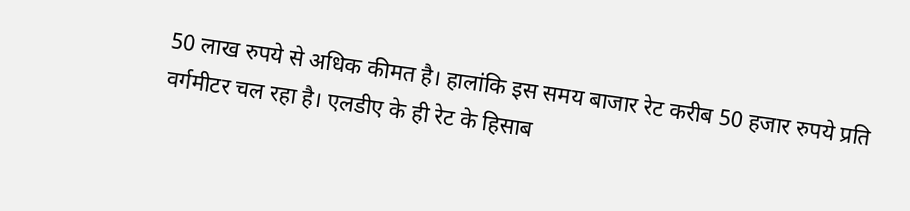50 लाख रुपये से अधिक कीमत है। हालांकि इस समय बाजार रेट करीब 50 हजार रुपये प्रति वर्गमीटर चल रहा है। एलडीए के ही रेट के हिसाब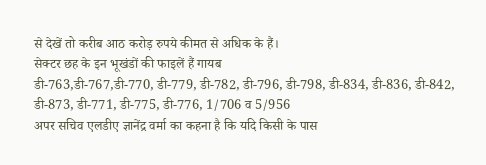से देखें तो करीब आठ करोड़ रुपये कीमत से अधिक के हैं।
सेक्टर छह के इन भूखंडों की फाइलें हैं गायब
डी-763,डी-767,डी-770, डी-779, डी-782, डी-796, डी-798, डी-834, डी-836, डी-842, डी-873, डी-771, डी-775, डी-776, 1/706 व 5/956
अपर सचिव एलडीए ज्ञानेंद्र वर्मा का कहना है कि यदि किसी के पास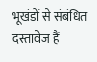भूखंडों से संबंधित दस्तावेज हैं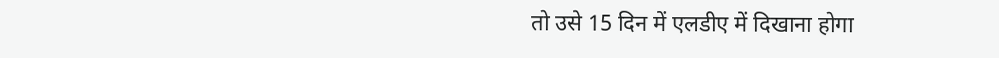तो उसे 15 दिन में एलडीए में दिखाना होगा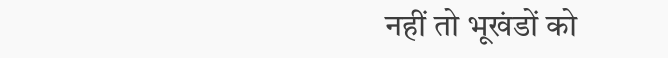नहीं तो भूखंडों को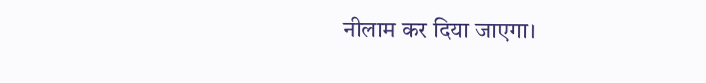नीलाम कर दिया जाएगा।